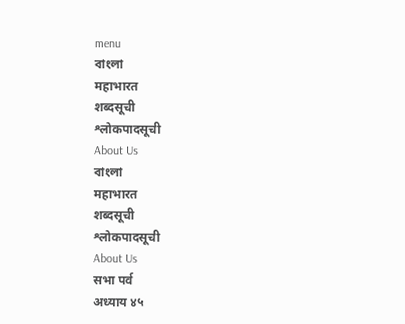menu
বাংলা
महाभारत
शब्दसूची
श्लोकपादसूची
About Us
বাংলা
महाभारत
शब्दसूची
श्लोकपादसूची
About Us
सभा पर्व
अध्याय ४५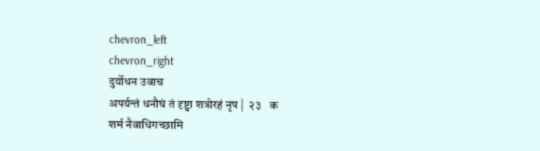chevron_left
chevron_right
दुर्योधन उवाच
अपर्यन्तं धनौघं तं दृष्ट्वा शत्रोरहं नृप |  २३   क
शर्म नैवाधिगच्छामि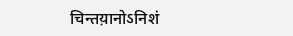चिन्तय़ानोऽनिशं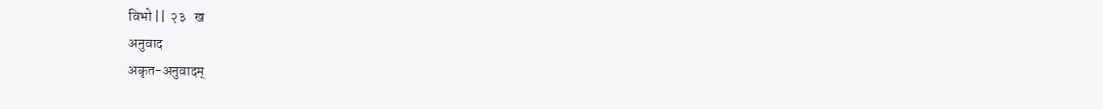विभो ||  २३   ख
अनुवाद
अकृत-अनुवादम्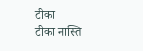टीका
टीका नास्ति